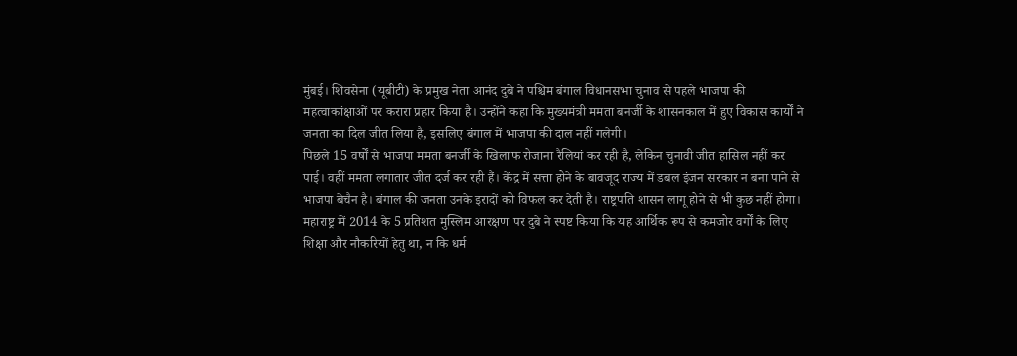मुंबई। शिवसेना (यूबीटी) के प्रमुख नेता आनंद दुबे ने पश्चिम बंगाल विधानसभा चुनाव से पहले भाजपा की महत्वाकांक्षाओं पर करारा प्रहार किया है। उन्होंने कहा कि मुख्यमंत्री ममता बनर्जी के शासनकाल में हुए विकास कार्यों ने जनता का दिल जीत लिया है, इसलिए बंगाल में भाजपा की दाल नहीं गलेगी।
पिछले 15 वर्षों से भाजपा ममता बनर्जी के खिलाफ रोजाना रैलियां कर रही है, लेकिन चुनावी जीत हासिल नहीं कर पाई। वहीं ममता लगातार जीत दर्ज कर रही हैं। केंद्र में सत्ता होने के बावजूद राज्य में डबल इंजन सरकार न बना पाने से भाजपा बेचैन है। बंगाल की जनता उनके इरादों को विफल कर देती है। राष्ट्रपति शासन लागू होने से भी कुछ नहीं होगा।
महाराष्ट्र में 2014 के 5 प्रतिशत मुस्लिम आरक्षण पर दुबे ने स्पष्ट किया कि यह आर्थिक रूप से कमजोर वर्गों के लिए शिक्षा और नौकरियों हेतु था, न कि धर्म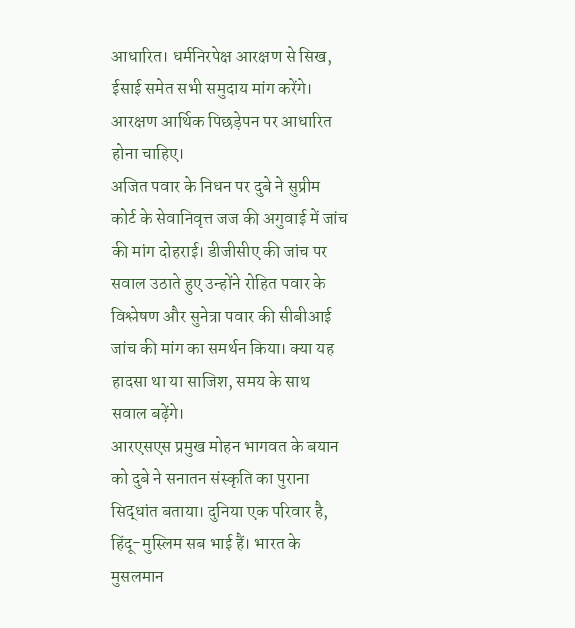आधारित। धर्मनिरपेक्ष आरक्षण से सिख, ईसाई समेत सभी समुदाय मांग करेंगे। आरक्षण आर्थिक पिछड़ेपन पर आधारित होना चाहिए।
अजित पवार के निधन पर दुबे ने सुप्रीम कोर्ट के सेवानिवृत्त जज की अगुवाई में जांच की मांग दोहराई। डीजीसीए की जांच पर सवाल उठाते हुए उन्होंने रोहित पवार के विश्लेषण और सुनेत्रा पवार की सीबीआई जांच की मांग का समर्थन किया। क्या यह हादसा था या साजिश, समय के साथ सवाल बढ़ेंगे।
आरएसएस प्रमुख मोहन भागवत के बयान को दुबे ने सनातन संस्कृति का पुराना सिद्धांत बताया। दुनिया एक परिवार है, हिंदू-मुस्लिम सब भाई हैं। भारत के मुसलमान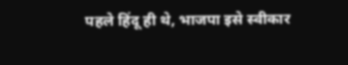पहले हिंदू ही थे, भाजपा इसे स्वीकार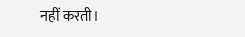नहीं करती।